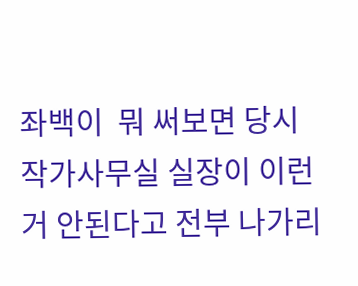좌백이  뭐 써보면 당시 작가사무실 실장이 이런 거 안된다고 전부 나가리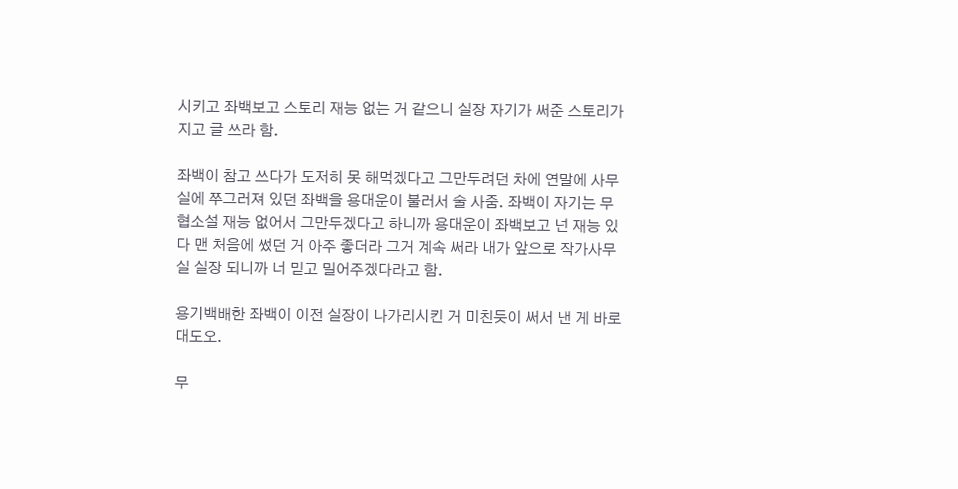시키고 좌백보고 스토리 재능 없는 거 같으니 실장 자기가 써준 스토리가지고 글 쓰라 함.

좌백이 참고 쓰다가 도저히 못 해먹겠다고 그만두려던 차에 연말에 사무실에 쭈그러져 있던 좌백을 용대운이 불러서 술 사줌. 좌백이 자기는 무협소설 재능 없어서 그만두겠다고 하니까 용대운이 좌백보고 넌 재능 있다 맨 처음에 썼던 거 아주 좋더라 그거 계속 써라 내가 앞으로 작가사무실 실장 되니까 너 믿고 밀어주겠다라고 함.

용기백배한 좌백이 이전 실장이 나가리시킨 거 미친듯이 써서 낸 게 바로 대도오.

무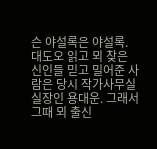슨 야설록은 야설록. 대도오 읽고 뫼 찾은 신인들 믿고 밀어준 사람은 당시 작가사무실 실장인 용대운. 그래서 그때 뫼 출신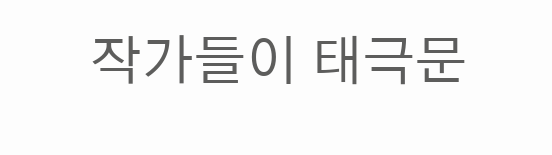작가들이 태극문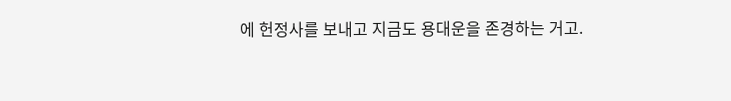에 헌정사를 보내고 지금도 용대운을 존경하는 거고.